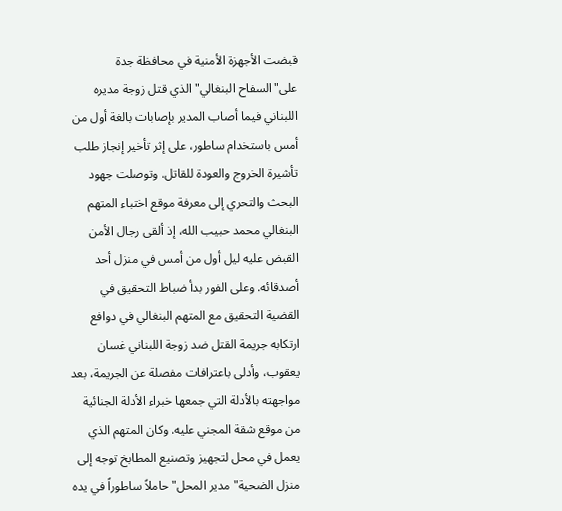قبضت الأجهزة الأمنية في محافظة جدة على"السفاح البنغالي"الذي قتل زوجة مديره اللبناني فيما أصاب المدير بإصابات بالغة أول من أمس باستخدام ساطور، على إثر تأخير إنجاز طلب تأشيرة الخروج والعودة للقاتل. وتوصلت جهود البحث والتحري إلى معرفة موقع اختباء المتهم البنغالي محمد حبيب الله، إذ ألقى رجال الأمن القبض عليه ليل أول من أمس في منزل أحد أصدقائه. وعلى الفور بدأ ضباط التحقيق في القضية التحقيق مع المتهم البنغالي في دوافع ارتكابه جريمة القتل ضد زوجة اللبناني غسان يعقوب، وأدلى باعترافات مفصلة عن الجريمة، بعد مواجهته بالأدلة التي جمعها خبراء الأدلة الجنائية من موقع شقة المجني عليه. وكان المتهم الذي يعمل في محل لتجهيز وتصنيع المطابخ توجه إلى منزل الضحية"مدير المحل"حاملاً ساطوراً في يده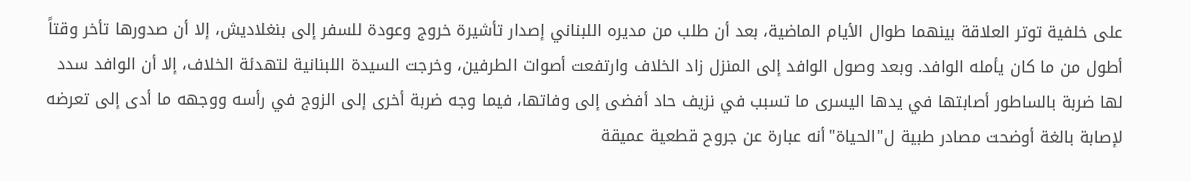على خلفية توتر العلاقة بينهما طوال الأيام الماضية، بعد أن طلب من مديره اللبناني إصدار تأشيرة خروج وعودة للسفر إلى بنغلاديش، إلا أن صدورها تأخر وقتاً أطول من ما كان يأمله الوافد. وبعد وصول الوافد إلى المنزل زاد الخلاف وارتفعت أصوات الطرفين، وخرجت السيدة اللبنانية لتهدئة الخلاف، إلا أن الوافد سدد لها ضربة بالساطور أصابتها في يدها اليسرى ما تسبب في نزيف حاد أفضى إلى وفاتها، فيما وجه ضربة أخرى إلى الزوج في رأسه ووجهه ما أدى إلى تعرضه لإصابة بالغة أوضحت مصادر طبية ل"الحياة"أنه عبارة عن جروح قطعية عميقة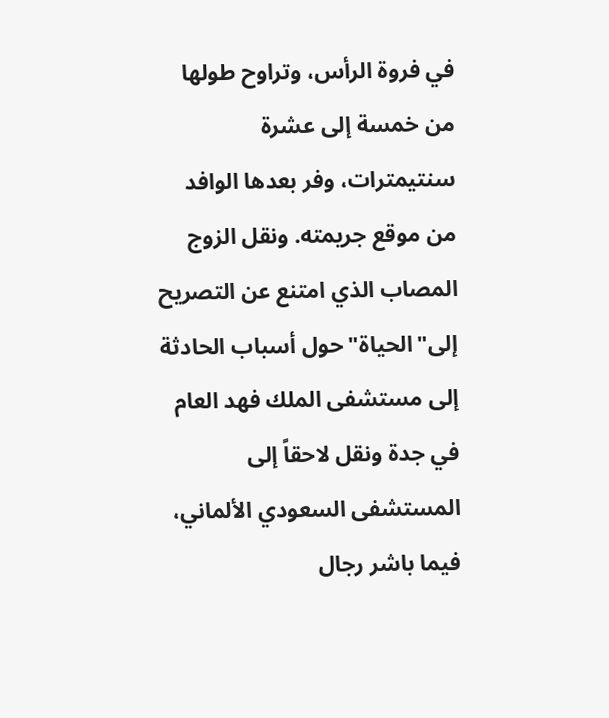في فروة الرأس، وتراوح طولها من خمسة إلى عشرة سنتيمترات، وفر بعدها الوافد من موقع جريمته. ونقل الزوج المصاب الذي امتنع عن التصريح إلى"الحياة"حول أسباب الحادثة إلى مستشفى الملك فهد العام في جدة ونقل لاحقاً إلى المستشفى السعودي الألماني، فيما باشر رجال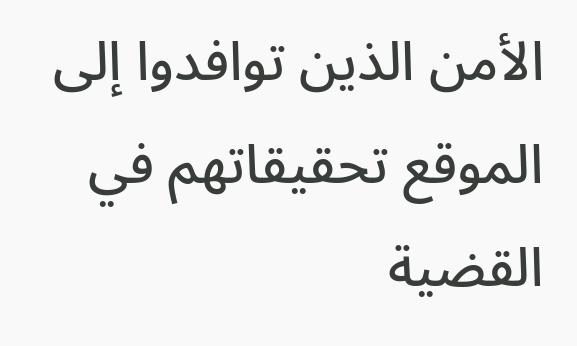الأمن الذين توافدوا إلى الموقع تحقيقاتهم في القضية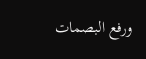ورفع البصمات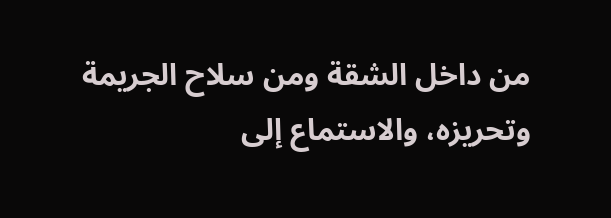من داخل الشقة ومن سلاح الجريمة وتحريزه، والاستماع إلى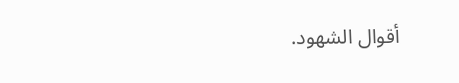أقوال الشهود.